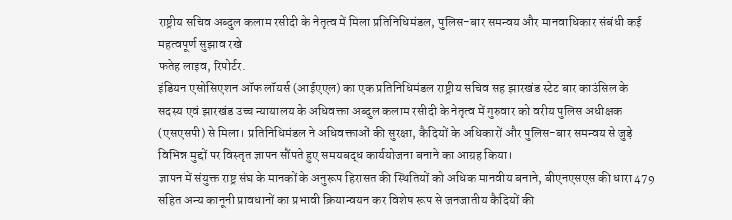राष्ट्रीय सचिव अब्दुल कलाम रसीदी के नेतृत्व में मिला प्रतिनिधिमंडल, पुलिस-बार समन्वय और मानवाधिकार संबंधी कई महत्वपूर्ण सुझाव रखे
फतेह लाइव, रिपोर्टर.
इंडियन एसोसिएशन ऑफ लॉयर्स (आईएएल) का एक प्रतिनिधिमंडल राष्ट्रीय सचिव सह झारखंड स्टेट बार काउंसिल के सदस्य एवं झारखंड उच्च न्यायालय के अधिवक्ता अब्दुल कलाम रसीदी के नेतृत्व में गुरुवार को वरीय पुलिस अधीक्षक (एसएसपी) से मिला। प्रतिनिधिमंडल ने अधिवक्ताओं की सुरक्षा, कैदियों के अधिकारों और पुलिस-बार समन्वय से जुड़े विभिन्न मुद्दों पर विस्तृत ज्ञापन सौंपते हुए समयबद्ध कार्ययोजना बनाने का आग्रह किया।
ज्ञापन में संयुक्त राष्ट्र संघ के मानकों के अनुरूप हिरासत की स्थितियों को अधिक मानवीय बनाने, बीएनएसएस की धारा 479 सहित अन्य कानूनी प्रावधानों का प्रभावी क्रियान्वयन कर विशेष रूप से जनजातीय कैदियों की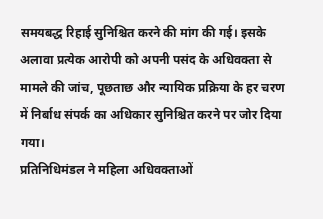समयबद्ध रिहाई सुनिश्चित करने की मांग की गई। इसके अलावा प्रत्येक आरोपी को अपनी पसंद के अधिवक्ता से मामले की जांच, पूछताछ और न्यायिक प्रक्रिया के हर चरण में निर्बाध संपर्क का अधिकार सुनिश्चित करने पर जोर दिया गया।
प्रतिनिधिमंडल ने महिला अधिवक्ताओं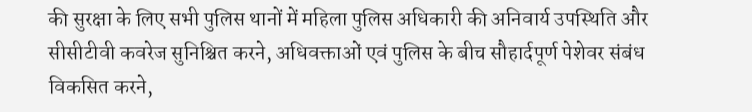की सुरक्षा के लिए सभी पुलिस थानों में महिला पुलिस अधिकारी की अनिवार्य उपस्थिति और सीसीटीवी कवरेज सुनिश्चित करने, अधिवक्ताओं एवं पुलिस के बीच सौहार्दपूर्ण पेशेवर संबंध विकसित करने,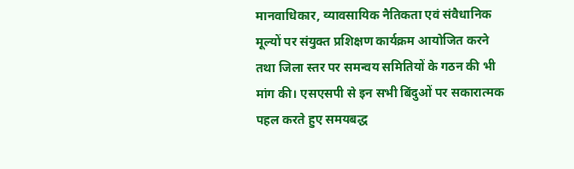मानवाधिकार, व्यावसायिक नैतिकता एवं संवैधानिक मूल्यों पर संयुक्त प्रशिक्षण कार्यक्रम आयोजित करने तथा जिला स्तर पर समन्वय समितियों के गठन की भी मांग की। एसएसपी से इन सभी बिंदुओं पर सकारात्मक पहल करते हुए समयबद्ध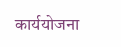कार्ययोजना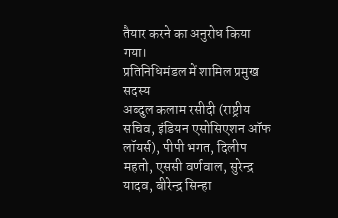तैयार करने का अनुरोध किया गया।
प्रतिनिधिमंडल में शामिल प्रमुख सदस्य
अब्दुल कलाम रसीदी (राष्ट्रीय सचिव, इंडियन एसोसिएशन ऑफ लॉयर्स), पीपी भगत, दिलीप महतो, एससी वर्णवाल, सुरेन्द्र यादव, बीरेन्द्र सिन्हा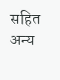सहित अन्य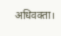अधिवक्ता।